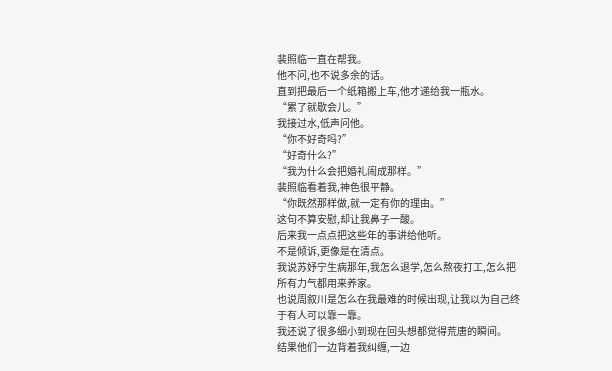裴照临一直在帮我。
他不问,也不说多余的话。
直到把最后一个纸箱搬上车,他才递给我一瓶水。
“累了就歇会儿。”
我接过水,低声问他。
“你不好奇吗?”
“好奇什么?”
“我为什么会把婚礼闹成那样。”
裴照临看着我,神色很平静。
“你既然那样做,就一定有你的理由。”
这句不算安慰,却让我鼻子一酸。
后来我一点点把这些年的事讲给他听。
不是倾诉,更像是在清点。
我说苏妤宁生病那年,我怎么退学,怎么熬夜打工,怎么把所有力气都用来养家。
也说周叙川是怎么在我最难的时候出现,让我以为自己终于有人可以靠一靠。
我还说了很多细小到现在回头想都觉得荒唐的瞬间。
结果他们一边背着我纠缠,一边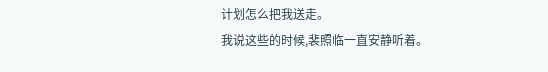计划怎么把我送走。
我说这些的时候,裴照临一直安静听着。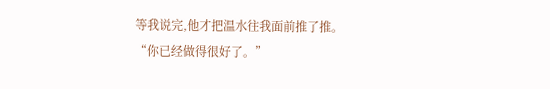等我说完,他才把温水往我面前推了推。
“你已经做得很好了。”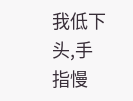我低下头,手指慢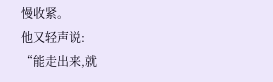慢收紧。
他又轻声说:
“能走出来,就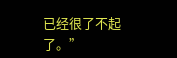已经很了不起了。”